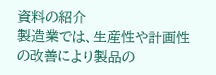資料の紹介
製造業では、生産性や計画性の改善により製品の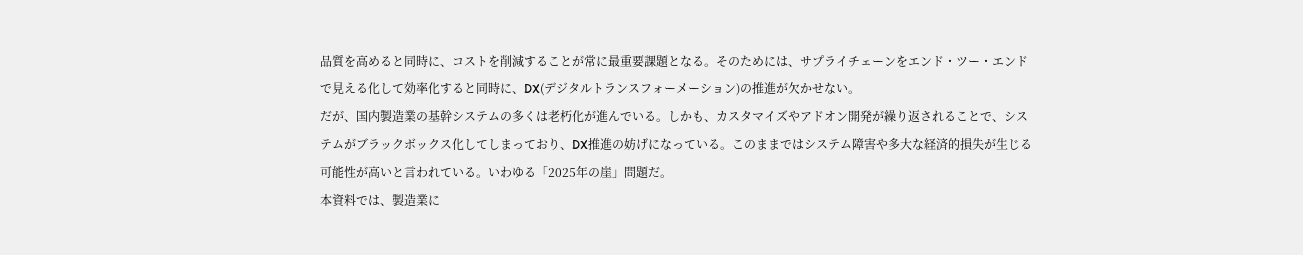品質を高めると同時に、コストを削減することが常に最重要課題となる。そのためには、サプライチェーンをエンド・ツー・エンドで見える化して効率化すると同時に、DX(デジタルトランスフォーメーション)の推進が欠かせない。
だが、国内製造業の基幹システムの多くは老朽化が進んでいる。しかも、カスタマイズやアドオン開発が繰り返されることで、システムがブラックボックス化してしまっており、DX推進の妨げになっている。このままではシステム障害や多大な経済的損失が生じる可能性が高いと言われている。いわゆる「2025年の崖」問題だ。
本資料では、製造業に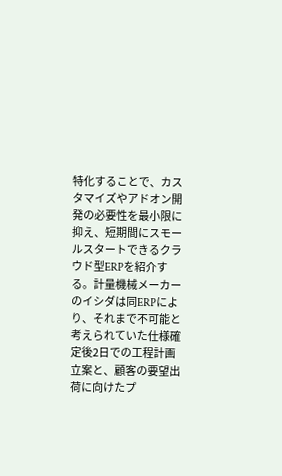特化することで、カスタマイズやアドオン開発の必要性を最小限に抑え、短期間にスモールスタートできるクラウド型ERPを紹介する。計量機械メーカーのイシダは同ERPにより、それまで不可能と考えられていた仕様確定後2日での工程計画立案と、顧客の要望出荷に向けたプ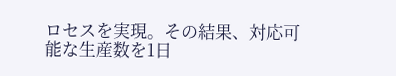ロセスを実現。その結果、対応可能な生産数を1日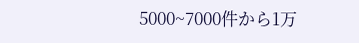5000~7000件から1万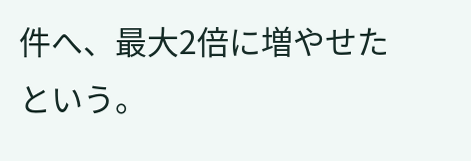件へ、最大2倍に増やせたという。